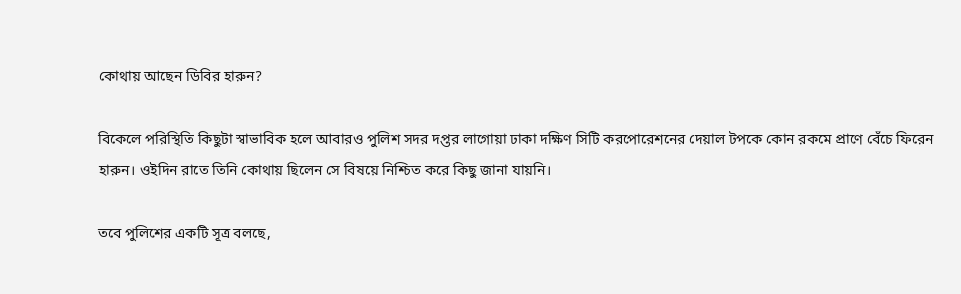কোথায় আছেন ডিবির হারুন?

বিকেলে পরিস্থিতি কিছুটা স্বাভাবিক হলে আবারও পুলিশ সদর দপ্তর লাগোয়া ঢাকা দক্ষিণ সিটি করপোরেশনের দেয়াল টপকে কোন রকমে প্রাণে বেঁচে ফিরেন হারুন। ওইদিন রাতে তিনি কোথায় ছিলেন সে বিষয়ে নিশ্চিত করে কিছু জানা যায়নি।

তবে পুলিশের একটি সূত্র বলছে,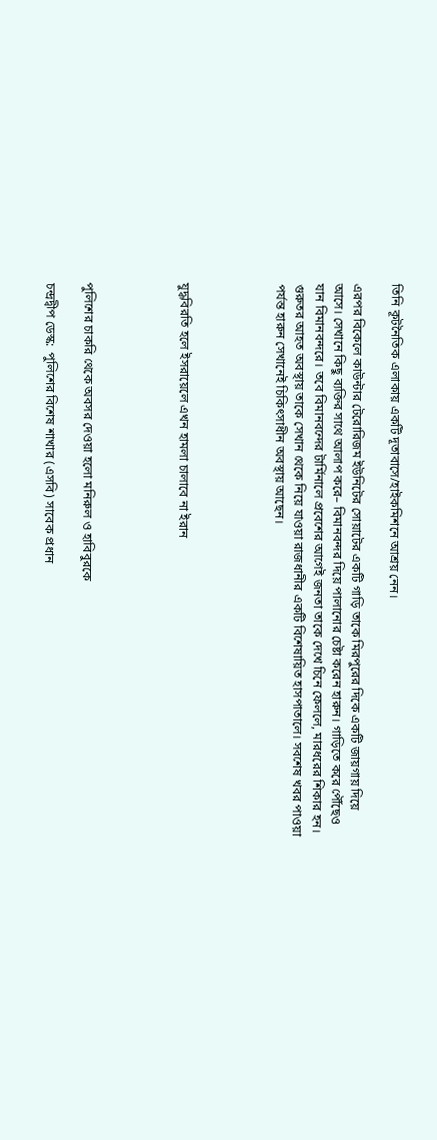তিনি কূটনৈতিক এলাকায় একটি দূতাবাসে/হাইকমিশনে আশ্রয় নেন।

এরপর বিকেলে কাউন্টার টেরোরিজম ইউনিটের সোয়াটের একটি গাড়ি তাকে মিরপুরের দিকে একটি জায়গায় দিয়ে আসে। সেখানে কিছু ব্যক্তির সাথে আলাপ করে– বিমানবন্দর দিয়ে পালানোর চেষ্টা করেন হারুন। গাড়িতে করে পৌঁছেও যান বিমানবন্দরে। তবে বিমানবন্দের টার্মিনালে প্রবেশের আগেই জনতা তাকে দেখে চিনে ফেললে, মারধরের শিকার হন। গুরুতর আহত অবস্থায় তাকে সেখান থেকে নিয়ে যাওয়া রাজধানীর একটি বিশেষায়িত হাসপাতালে। সবশেষ খবর পাওয়া পর্যন্ত হারুন সেখানেই চিকিৎসাধীন অবস্থায় আছেন।




যুদ্ধবিরতি হলে ইসরায়েলে এখন হামলা চালাবে না ইরান




পুলিশের চাকরি থেকে অবসর দেওয়া হলো মনিরুল ও হাবিবুরকে

চন্দ্রদ্বীপ ডেস্ক:  পুলিশের বিশেষ শাখার (এসবি) সাবেক প্রধান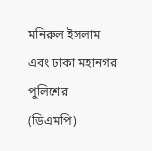মনিরুল ইসলাম এবং ঢাকা মহানগর পুলিশের (ডিএমপি)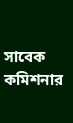সাবেক কমিশনার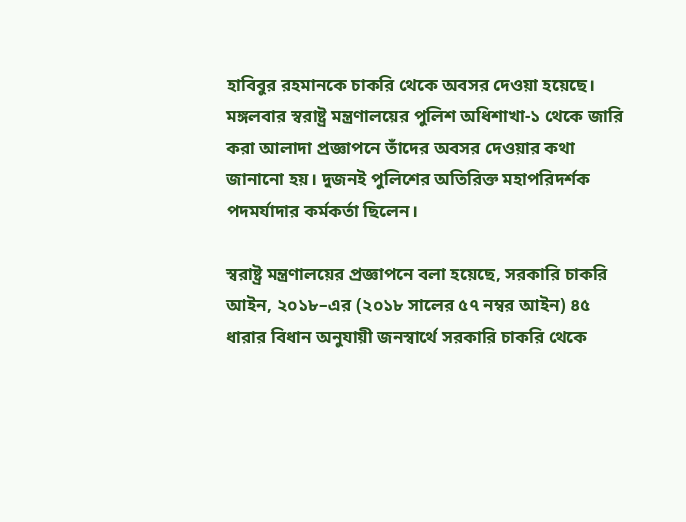হাবিবুর রহমানকে চাকরি থেকে অবসর দেওয়া হয়েছে।  মঙ্গলবার স্বরাষ্ট্র মন্ত্রণালয়ের পুলিশ অধিশাখা-১ থেকে জারি করা আলাদা প্রজ্ঞাপনে তাঁদের অবসর দেওয়ার কথা জানানো হয়। দুজনই পুলিশের অতিরিক্ত মহাপরিদর্শক পদমর্যাদার কর্মকর্তা ছিলেন।

স্বরাষ্ট্র মন্ত্রণালয়ের প্রজ্ঞাপনে বলা হয়েছে, সরকারি চাকরি আইন, ২০১৮–এর (২০১৮ সালের ৫৭ নম্বর আইন) ৪৫ ধারার বিধান অনুযায়ী জনস্বার্থে সরকারি চাকরি থেকে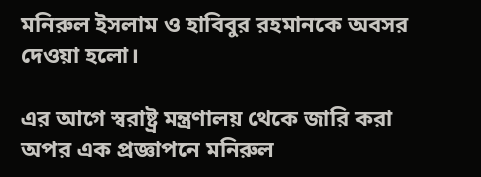মনিরুল ইসলাম ও হাবিবুর রহমানকে অবসর দেওয়া হলো।

এর আগে স্বরাষ্ট্র মন্ত্রণালয় থেকে জারি করা অপর এক প্রজ্ঞাপনে মনিরুল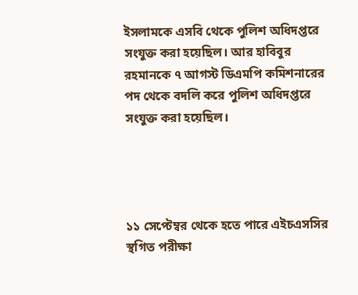ইসলামকে এসবি থেকে পুলিশ অধিদপ্তরে সংযুক্ত করা হয়েছিল। আর হাবিবুর রহমানকে ৭ আগস্ট ডিএমপি কমিশনারের পদ থেকে বদলি করে পুলিশ অধিদপ্তরে সংযুক্ত করা হয়েছিল।




১১ সেপ্টেম্বর থেকে হতে পারে এইচএসসির স্থগিত পরীক্ষা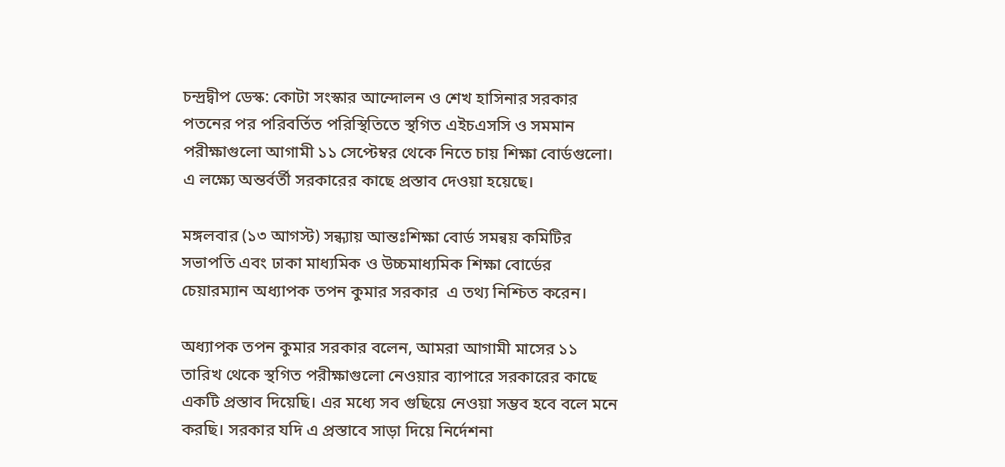চন্দ্রদ্বীপ ডেস্ক: কোটা সংস্কার আন্দোলন ও শেখ হাসিনার সরকার পতনের পর পরিবর্তিত পরিস্থিতিতে স্থগিত এইচএসসি ও সমমান পরীক্ষাগুলো আগামী ১১ সেপ্টেম্বর থেকে নিতে চায় শিক্ষা বোর্ডগুলো। এ লক্ষ্যে অন্তর্বর্তী সরকারের কাছে প্রস্তাব দেওয়া হয়েছে।

মঙ্গলবার (১৩ আগস্ট) সন্ধ্যায় আন্তঃশিক্ষা বোর্ড সমন্বয় কমিটির সভাপতি এবং ঢাকা মাধ্যমিক ও উচ্চমাধ্যমিক শিক্ষা বোর্ডের চেয়ারম্যান অধ্যাপক তপন কুমার সরকার  এ তথ্য নিশ্চিত করেন।

অধ্যাপক তপন কুমার সরকার বলেন, আমরা আগামী মাসের ১১ তারিখ থেকে স্থগিত পরীক্ষাগুলো নেওয়ার ব্যাপারে সরকারের কাছে একটি প্রস্তাব দিয়েছি। এর মধ্যে সব গুছিয়ে নেওয়া সম্ভব হবে বলে মনে করছি। সরকার যদি এ প্রস্তাবে সাড়া দিয়ে নির্দেশনা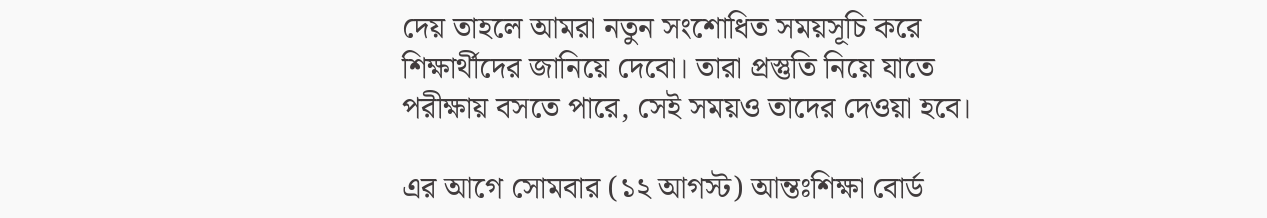দেয় তাহলে আমরা নতুন সংশোধিত সময়সূচি করে শিক্ষার্থীদের জানিয়ে দেবো। তারা প্রস্তুতি নিয়ে যাতে পরীক্ষায় বসতে পারে, সেই সময়ও তাদের দেওয়া হবে।

এর আগে সোমবার (১২ আগস্ট) আন্তঃশিক্ষা বোর্ড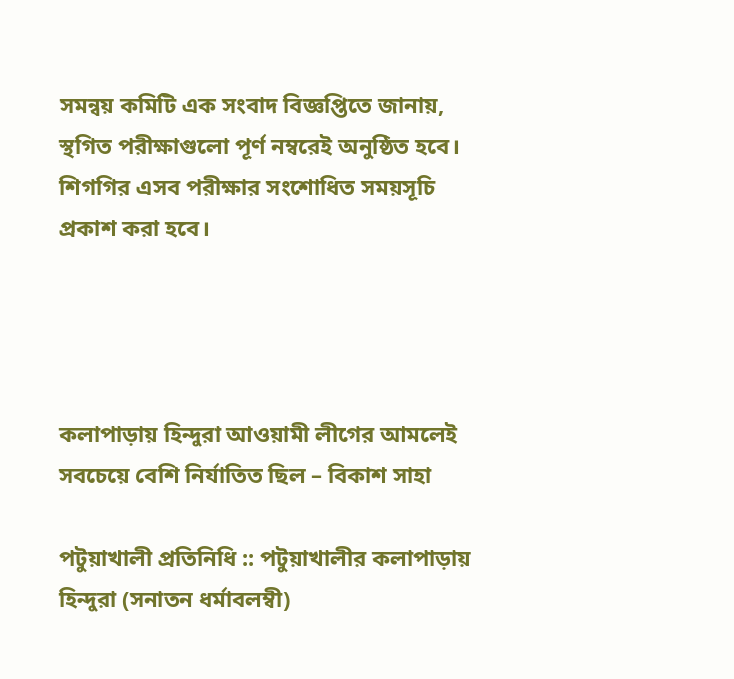সমন্বয় কমিটি এক সংবাদ বিজ্ঞপ্তিতে জানায়, স্থগিত পরীক্ষাগুলো পূর্ণ নম্বরেই অনুষ্ঠিত হবে। শিগগির এসব পরীক্ষার সংশোধিত সময়সূচি প্রকাশ করা হবে।




কলাপাড়ায় হিন্দুরা আওয়ামী লীগের আমলেই সবচেয়ে বেশি নির্যাতিত ছিল – বিকাশ সাহা

পটুয়াখালী প্রতিনিধি :: পটুয়াখালীর কলাপাড়ায় হিন্দুরা (সনাতন ধর্মাবলম্বী)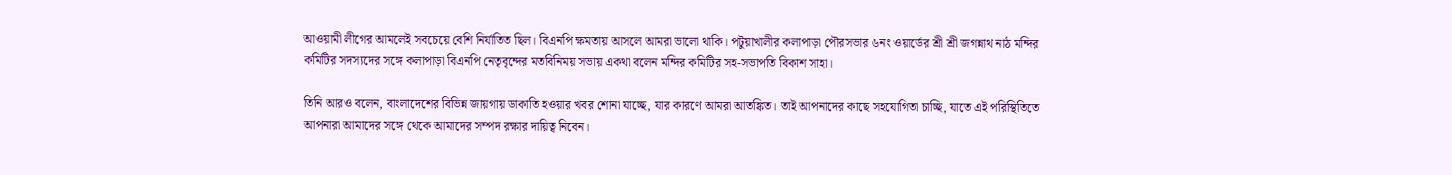আওয়ামী লীগের আমলেই সবচেয়ে বেশি নির্যাতিত ছিল। বিএনপি ক্ষমতায় আসলে আমরা ভালো থাকি। পটুয়াখালীর কলাপাড়া পৌরসভার ৬নং ওয়ার্ডের শ্রী শ্রী জগন্নাথ নাঠ মন্দির কমিটির সদস্যদের সঙ্গে কলাপাড়া বিএনপি নেতৃবৃন্দের মতবিনিময় সভায় একথা বলেন মন্দির কমিটির সহ-সভাপতি বিকাশ সাহা।

তিনি আরও বলেন, বাংলাদেশের বিভিন্ন জায়গায় ডাকাতি হওয়ার খবর শোনা যাচ্ছে, যার কারণে আমরা আতঙ্কিত। তাই আপনাদের কাছে সহযোগিতা চাচ্ছি, যাতে এই পরিস্থিতিতে আপনারা আমাদের সঙ্গে থেকে আমাদের সম্পদ রক্ষার দায়িত্ব নিবেন।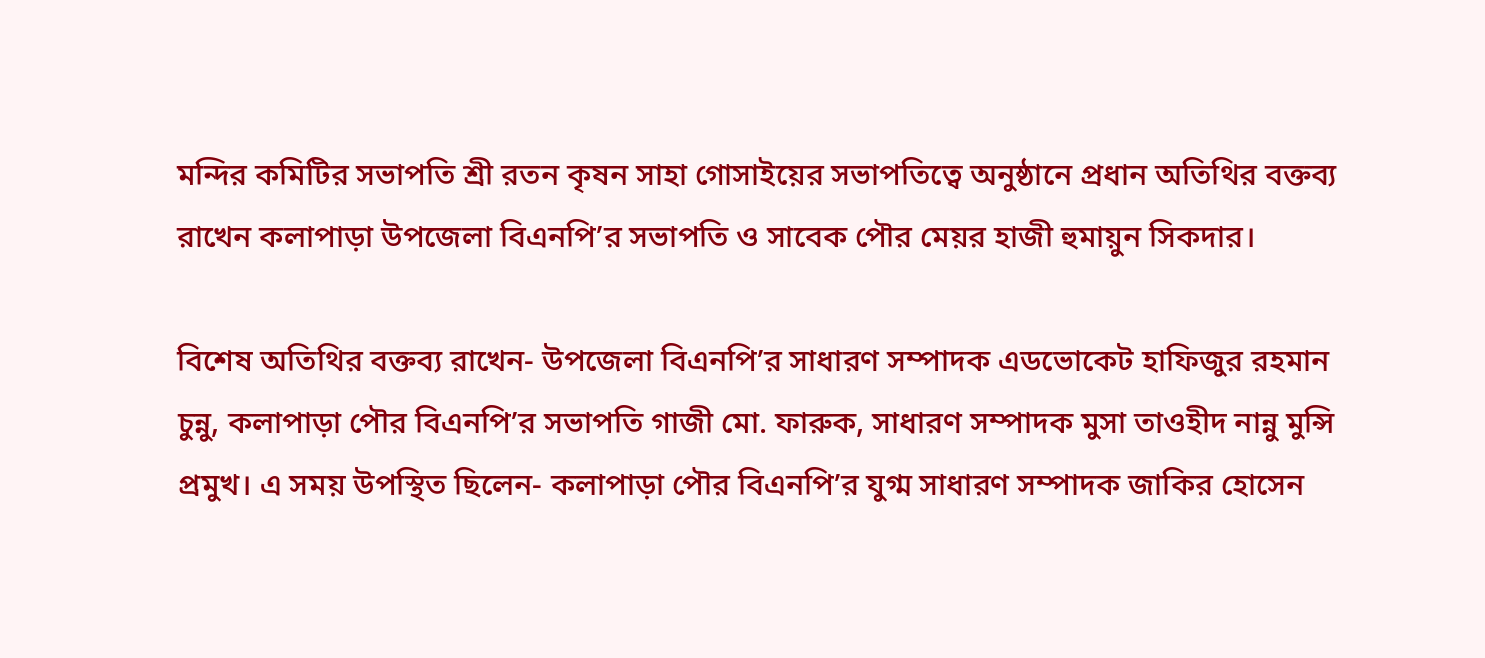মন্দির কমিটির সভাপতি শ্রী রতন কৃষন সাহা গোসাইয়ের সভাপতিত্বে অনুষ্ঠানে প্রধান অতিথির বক্তব্য রাখেন কলাপাড়া উপজেলা বিএনপি’র সভাপতি ও সাবেক পৌর মেয়র হাজী হুমায়ুন সিকদার।

বিশেষ অতিথির বক্তব্য রাখেন- উপজেলা বিএনপি’র সাধারণ সম্পাদক এডভোকেট হাফিজুর রহমান চুন্নু, কলাপাড়া পৌর বিএনপি’র সভাপতি গাজী মো. ফারুক, সাধারণ সম্পাদক মুসা তাওহীদ নান্নু মুন্সি প্রমুখ। এ সময় উপস্থিত ছিলেন- কলাপাড়া পৌর বিএনপি’র যুগ্ম সাধারণ সম্পাদক জাকির হোসেন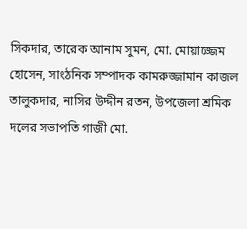সিকদার, তারেক আনাম সুমন, মো. মোয়াজ্জেম হোসেন, সাংঠনিক সম্পাদক কামরুজ্জামান কাজল তালুকদার, নাসির উদ্দীন রতন, উপজেলা শ্রমিক দলের সভাপতি গাজী মো.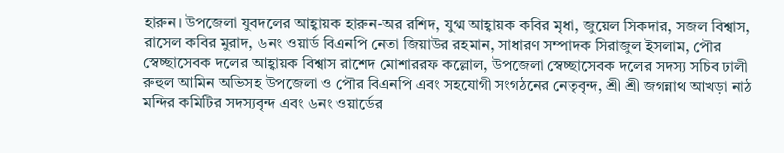হারুন। উপজেলা যুবদলের আহ্বায়ক হারুন-অর রশিদ, যুগ্ম আহ্বায়ক কবির মৃধা, জুয়েল সিকদার, সজল বিশ্বাস, রাসেল কবির মুরাদ, ৬নং ওয়ার্ড বিএনপি নেতা জিয়াউর রহমান, সাধারণ সম্পাদক সিরাজুল ইসলাম, পৌর স্বেচ্ছাসেবক দলের আহ্বায়ক বিশ্বাস রাশেদ মোশাররফ কল্লোল, উপজেলা স্বেচ্ছাসেবক দলের সদস্য সচিব ঢালী রুহুল আমিন অভিসহ উপজেলা ও পৌর বিএনপি এবং সহযোগী সংগঠনের নেতৃবৃন্দ, শ্রী শ্রী জগন্নাথ আখড়া নাঠ মন্দির কমিটির সদস্যবৃন্দ এবং ৬নং ওয়ার্ডের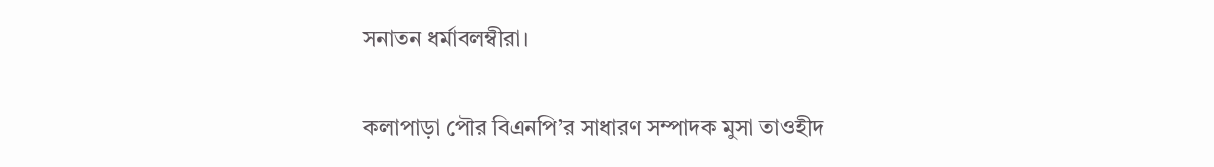সনাতন ধর্মাবলম্বীরা।

কলাপাড়া পৌর বিএনপি’র সাধারণ সম্পাদক মুসা তাওহীদ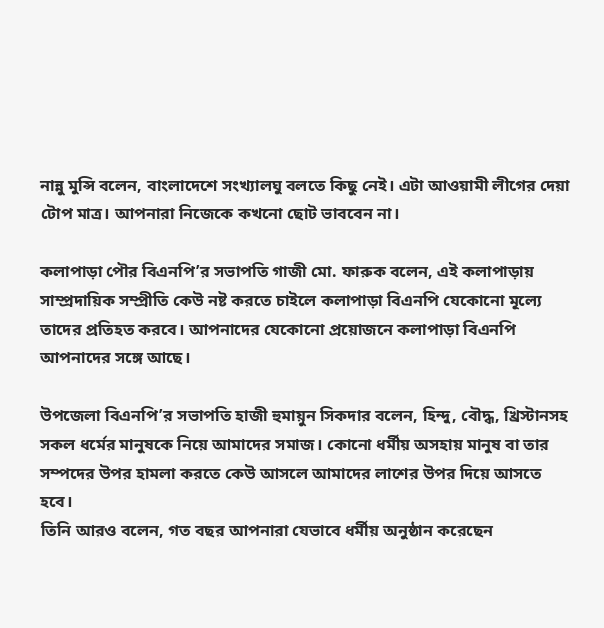নান্নু মুন্সি বলেন, বাংলাদেশে সংখ্যালঘু বলতে কিছু নেই। এটা আওয়ামী লীগের দেয়া টোপ মাত্র। আপনারা নিজেকে কখনো ছোট ভাববেন না।

কলাপাড়া পৌর বিএনপি’র সভাপতি গাজী মো. ফারুক বলেন, এই কলাপাড়ায় সাম্প্রদায়িক সম্প্রীতি কেউ নষ্ট করতে চাইলে কলাপাড়া বিএনপি যেকোনো মূল্যে তাদের প্রতিহত করবে। আপনাদের যেকোনো প্রয়োজনে কলাপাড়া বিএনপি আপনাদের সঙ্গে আছে।

উপজেলা বিএনপি’র সভাপতি হাজী হুমায়ুন সিকদার বলেন, হিন্দু, বৌদ্ধ, খ্রিস্টানসহ সকল ধর্মের মানুষকে নিয়ে আমাদের সমাজ। কোনো ধর্মীয় অসহায় মানুষ বা তার সম্পদের উপর হামলা করতে কেউ আসলে আমাদের লাশের উপর দিয়ে আসতে হবে।
তিনি আরও বলেন, গত বছর আপনারা যেভাবে ধর্মীয় অনুষ্ঠান করেছেন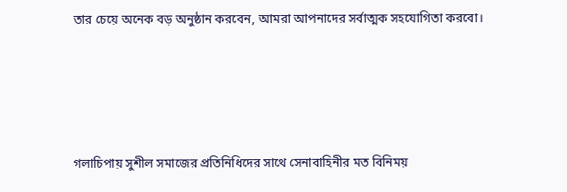তার চেয়ে অনেক বড় অনুষ্ঠান করবেন, আমরা আপনাদের সর্বাত্মক সহযোগিতা করবো।




গলাচিপায় সুশীল সমাজের প্রতিনিধিদের সাথে সেনাবাহিনীর মত বিনিময়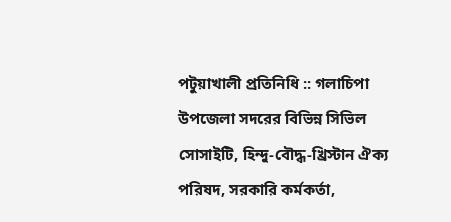পটুয়াখালী প্রতিনিধি :: গলাচিপা উপজেলা সদরের বিভিন্ন সিভিল সোসাইটি, হিন্দু-বৌদ্ধ-খ্রিস্টান ঐক্য পরিষদ, সরকারি কর্মকর্তা,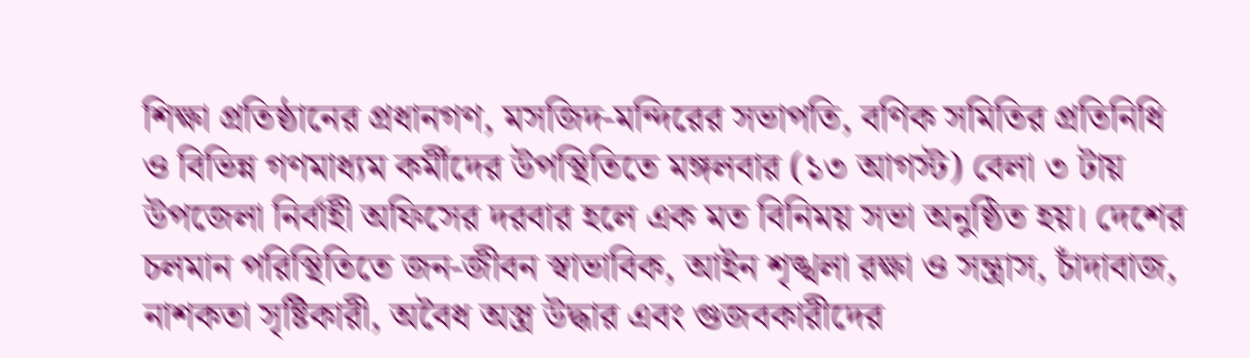শিক্ষা প্রতিষ্ঠানের প্রধানগণ, মসজিদ-মন্দিরের সভাপতি, বণিক সমিতির প্রতিনিধি ও বিভিন্ন গণমাধ্যম কর্মীদের উপস্থিতিতে মঙ্গলবার (১৩ আগস্ট) বেলা ৩ টায় উপজেলা নির্বাহী অফিসের দরবার হলে এক মত বিনিময় সভা অনুষ্ঠিত হয়। দেশের চলমান পরিস্থিতিতে জন-জীবন স্বাভাবিক, আইন শৃঙ্খলা রক্ষা ও সন্ত্রাস, চাঁদাবাজ, নাশকতা সৃষ্টিকারী, অবৈধ অস্ত্র উদ্ধার এবং গুজবকারীদের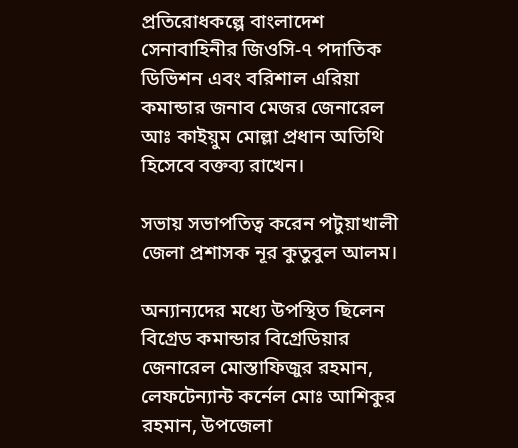প্রতিরোধকল্পে বাংলাদেশ সেনাবাহিনীর জিওসি-৭ পদাতিক ডিভিশন এবং বরিশাল এরিয়া কমান্ডার জনাব মেজর জেনারেল আঃ কাইয়ুম মোল্লা প্রধান অতিথি হিসেবে বক্তব্য রাখেন।

সভায় সভাপতিত্ব করেন পটুয়াখালী জেলা প্রশাসক নূর কুতুবুল আলম।

অন্যান্যদের মধ্যে উপস্থিত ছিলেন বিগ্রেড কমান্ডার বিগ্রেডিয়ার জেনারেল মোস্তাফিজুর রহমান, লেফটেন্যান্ট কর্নেল মোঃ আশিকুর রহমান, উপজেলা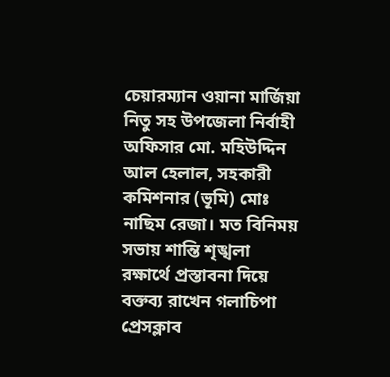চেয়ারম্যান ওয়ানা মার্জিয়া নিতু সহ উপজেলা নির্বাহী অফিসার মো. মহিউদ্দিন আল হেলাল, সহকারী কমিশনার (ভূমি) মোঃ নাছিম রেজা। মত বিনিময় সভায় শান্তি শৃঙ্খলা রক্ষার্থে প্রস্তাবনা দিয়ে বক্তব্য রাখেন গলাচিপা প্রেসক্লাব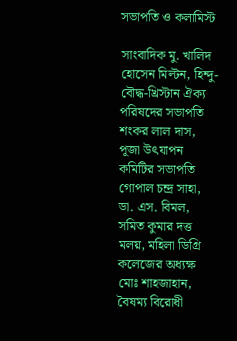সভাপতি ও কলামিস্ট

সাংবাদিক মু. খালিদ হোসেন মিল্টন, হিন্দু-বৌদ্ধ-খ্রিস্টান ঐক্য পরিষদের সভাপতি শংকর লাল দাস, পূজা উৎযাপন কমিটির সভাপতি গোপাল চন্দ্র সাহা, ডা. এস. বিমল, সমিত কুমার দত্ত মলয়, মহিলা ডিগ্রি কলেজের অধ্যক্ষ মোঃ শাহজাহান, বৈষম্য বিরোধী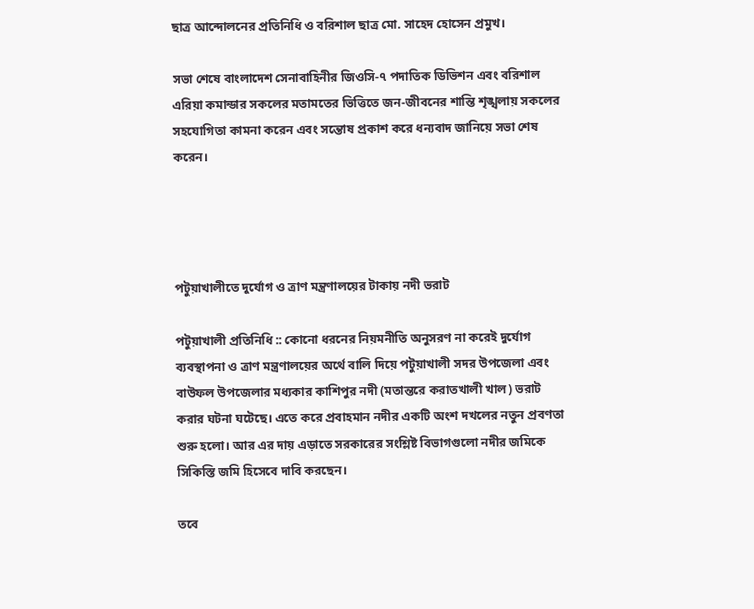ছাত্র আন্দোলনের প্রতিনিধি ও বরিশাল ছাত্র মো. সাহেদ হোসেন প্রমুখ।

সভা শেষে বাংলাদেশ সেনাবাহিনীর জিওসি-৭ পদাতিক ডিভিশন এবং বরিশাল এরিয়া কমান্ডার সকলের মতামতের ভিত্তিতে জন-জীবনের শান্তি শৃঙ্খলায় সকলের সহযোগিতা কামনা করেন এবং সন্তোষ প্রকাশ করে ধন্যবাদ জানিয়ে সভা শেষ করেন।




পটুয়াখালীতে দুর্যোগ ও ত্রাণ মন্ত্রণালয়ের টাকায় নদী ভরাট

পটুয়াখালী প্রতিনিধি :: কোনো ধরনের নিয়মনীতি অনুসরণ না করেই দুর্যোগ ব্যবস্থাপনা ও ত্রাণ মন্ত্রণালয়ের অর্থে বালি দিয়ে পটুয়াখালী সদর উপজেলা এবং বাউফল উপজেলার মধ্যকার কাশিপুর নদী (মতান্তরে করাতখালী খাল) ভরাট করার ঘটনা ঘটেছে। এতে করে প্রবাহমান নদীর একটি অংশ দখলের নতুন প্রবণতা শুরু হলো। আর এর দায় এড়াতে সরকারের সংশ্লিষ্ট বিভাগগুলো নদীর জমিকে সিকিস্তি জমি হিসেবে দাবি করছেন।

তবে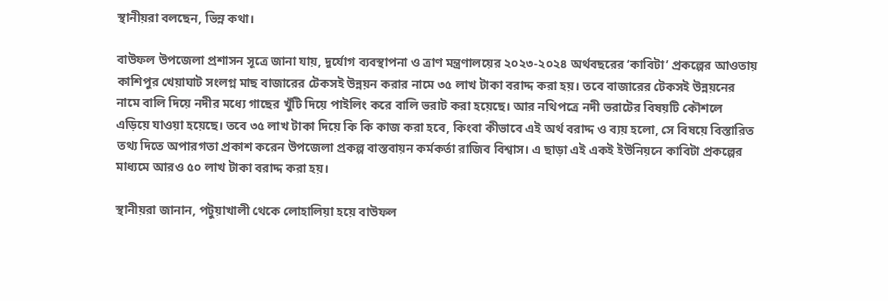স্থানীয়রা বলছেন, ভিন্ন কথা।

বাউফল উপজেলা প্রশাসন সূত্রে জানা যায়, দুর্যোগ ব্যবস্থাপনা ও ত্রাণ মন্ত্রণালয়ের ২০২৩-২০২৪ অর্থবছরের ‘কাবিটা’ প্রকল্পের আওতায় কাশিপুর খেয়াঘাট সংলগ্ন মাছ বাজারের টেকসই উন্নয়ন করার নামে ৩৫ লাখ টাকা বরাদ্দ করা হয়। তবে বাজারের টেকসই উন্নয়নের নামে বালি দিয়ে নদীর মধ্যে গাছের খুঁটি দিয়ে পাইলিং করে বালি ভরাট করা হয়েছে। আর নথিপত্রে নদী ভরাটের বিষয়টি কৌশলে এড়িয়ে যাওয়া হয়েছে। তবে ৩৫ লাখ টাকা দিয়ে কি কি কাজ করা হবে, কিংবা কীভাবে এই অর্থ বরাদ্দ ও ব্যয় হলো, সে বিষয়ে বিস্তারিত তথ্য দিতে অপারগতা প্রকাশ করেন উপজেলা প্রকল্প বাস্তবায়ন কর্মকর্তা রাজিব বিশ্বাস। এ ছাড়া এই একই ইউনিয়নে কাবিটা প্রকল্পের মাধ্যমে আরও ৫০ লাখ টাকা বরাদ্দ করা হয়।

স্থানীয়রা জানান, পটুয়াখালী থেকে লোহালিয়া হয়ে বাউফল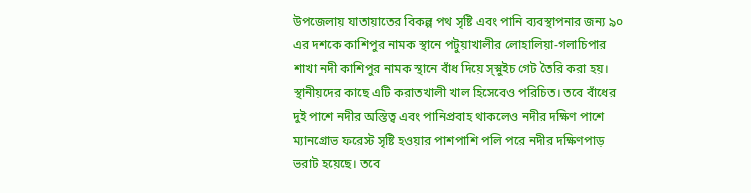উপজেলায় যাতায়াতের বিকল্প পথ সৃষ্টি এবং পানি ব্যবস্থাপনার জন্য ৯০ এর দশকে কাশিপুর নামক স্থানে পটুয়াখালীর লোহালিয়া-গলাচিপার শাখা নদী কাশিপুর নামক স্থানে বাঁধ দিয়ে স্স্নুইচ গেট তৈরি করা হয়। স্থানীয়দের কাছে এটি করাতখালী খাল হিসেবেও পরিচিত। তবে বাঁধের দুই পাশে নদীর অস্তিত্ব এবং পানিপ্রবাহ থাকলেও নদীর দক্ষিণ পাশে ম্যানগ্রোভ ফরেস্ট সৃষ্টি হওয়ার পাশপাশি পলি পরে নদীর দক্ষিণপাড় ভরাট হয়েছে। তবে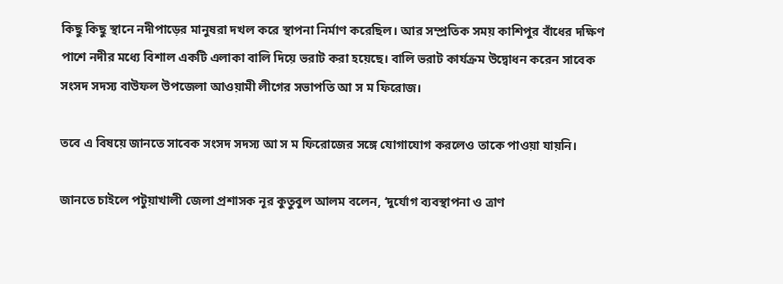কিছু কিছু স্থানে নদীপাড়ের মানুষরা দখল করে স্থাপনা নির্মাণ করেছিল। আর সম্প্রতিক সময় কাশিপুর বাঁধের দক্ষিণ পাশে নদীর মধ্যে বিশাল একটি এলাকা বালি দিয়ে ভরাট করা হয়েছে। বালি ভরাট কার্যক্রম উদ্বোধন করেন সাবেক সংসদ সদস্য বাউফল উপজেলা আওয়ামী লীগের সভাপতি আ স ম ফিরোজ।

তবে এ বিষয়ে জানতে সাবেক সংসদ সদস্য আ স ম ফিরোজের সঙ্গে যোগাযোগ করলেও তাকে পাওয়া যায়নি।

জানতে চাইলে পটুয়াখালী জেলা প্রশাসক নূর কুতুবুল আলম বলেন, ‘দুর্যোগ ব্যবস্থাপনা ও ত্রাণ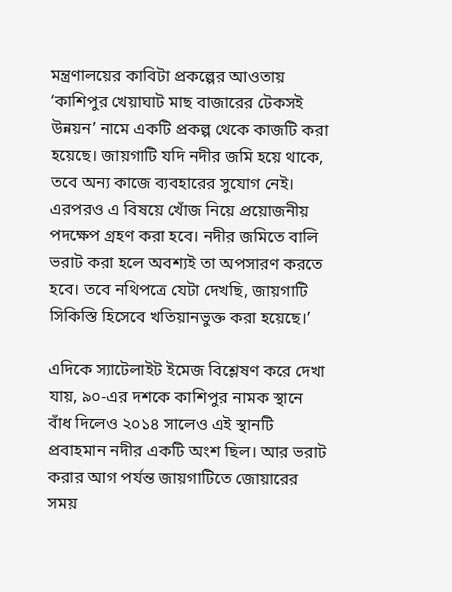মন্ত্রণালয়ের কাবিটা প্রকল্পের আওতায় ‘কাশিপুর খেয়াঘাট মাছ বাজারের টেকসই উন্নয়ন’ নামে একটি প্রকল্প থেকে কাজটি করা হয়েছে। জায়গাটি যদি নদীর জমি হয়ে থাকে, তবে অন্য কাজে ব্যবহারের সুযোগ নেই। এরপরও এ বিষয়ে খোঁজ নিয়ে প্রয়োজনীয় পদক্ষেপ গ্রহণ করা হবে। নদীর জমিতে বালি ভরাট করা হলে অবশ্যই তা অপসারণ করতে হবে। তবে নথিপত্রে যেটা দেখছি, জায়গাটি সিকিস্তি হিসেবে খতিয়ানভুক্ত করা হয়েছে।’

এদিকে স্যাটেলাইট ইমেজ বিশ্লেষণ করে দেখা যায়, ৯০-এর দশকে কাশিপুর নামক স্থানে বাঁধ দিলেও ২০১৪ সালেও এই স্থানটি প্রবাহমান নদীর একটি অংশ ছিল। আর ভরাট করার আগ পর্যন্ত জায়গাটিতে জোয়ারের সময়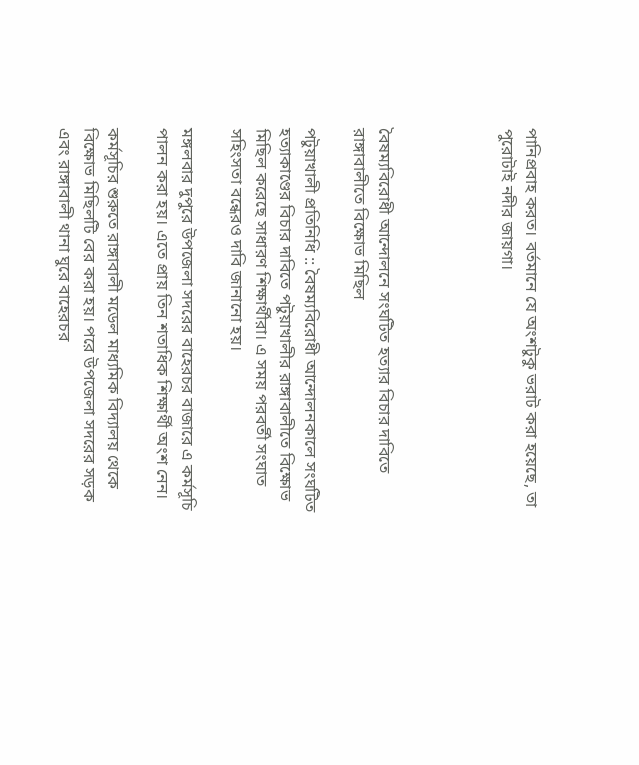পানিপ্রবাহ করত। বর্তমানে যে অংশটুকু ভরাট করা হয়েছে, তা পুরোটাই নদীর জায়গা।




বৈষম্যবিরোধী আন্দোলনে সংঘটিত হত্যার বিচার দাবিতে রাঙ্গাবালীতে বিক্ষোভ মিছিল

পটুয়াখালী প্রতিনিধি :: বৈষম্যবিরোধী আন্দোলনকালে সংঘটিত হত্যাকাণ্ডের বিচার দাবিতে পটুয়াখালীর রাঙ্গাবালীতে বিক্ষোভ মিছিল করেছে সাধারণ শিক্ষার্থীরা। এ সময় পরবর্তী সংঘাত সহিংসতা বন্ধেরও দাবি জানানো হয়।

মঙ্গলবার দুপুরে উপজেলা সদরের বাহেরচর বাজারে এ কর্মসূচি পালন করা হয়। এতে প্রায় তিন শতাধিক শিক্ষার্থী অংশ নেন।

কর্মসূচির শুরুতে রাঙ্গাবালী মডেল মাধ্যমিক বিদ্যালয় থেকে বিক্ষোভ মিছিলটি বের করা হয়। পরে উপজেলা সদরের সড়ক এবং রাঙ্গাবালী থানা ঘুরে বাহেরচর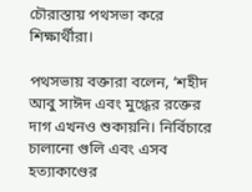চৌরাস্তায় পথসভা করে শিক্ষার্থীরা।

পথসভায় বক্তারা বলেন, ‘শহীদ আবু সাঈদ এবং মুগ্ধের রক্তের দাগ এখনও শুকায়নি। নির্বিচারে চালানো গুলি এবং এসব হত্যাকাণ্ডের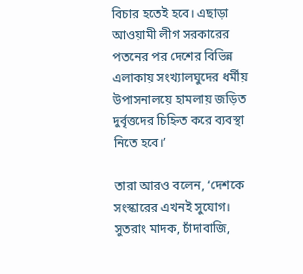বিচার হতেই হবে। এছাড়া আওয়ামী লীগ সরকারের পতনের পর দেশের বিভিন্ন এলাকায় সংখ্যালঘুদের ধর্মীয় উপাসনালয়ে হামলায় জড়িত দুর্বৃত্তদের চিহ্নিত করে ব্যবস্থা নিতে হবে।’

তারা আরও বলেন, ‘দেশকে সংস্কারের এখনই সুযোগ। সুতরাং মাদক, চাঁদাবাজি,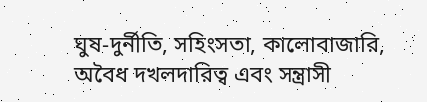ঘুষ-দুর্নীতি, সহিংসতা, কালোবাজারি, অবৈধ দখলদারিত্ব এবং সন্ত্রাসী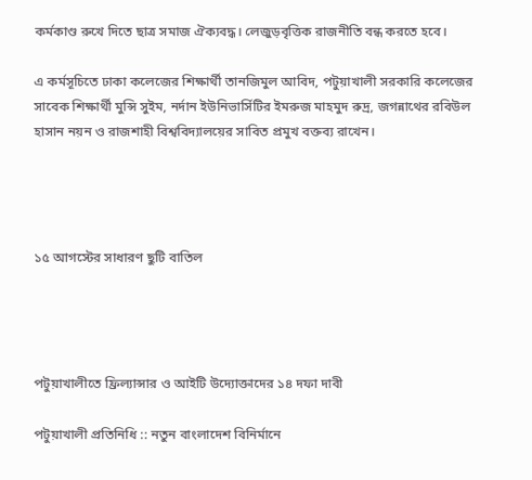কর্মকাণ্ড রুখে দিতে ছাত্র সমাজ ঐক্যবদ্ধ। লেজুড়বৃত্তিক রাজনীতি বন্ধ করতে হবে।

এ কর্মসূচিতে ঢাকা কলেজের শিক্ষার্থী তানজিমুল আবিদ, পটুয়াখালী সরকারি কলেজের সাবেক শিক্ষার্থী মুন্সি সুইম, নর্দান ইউনিভার্সিটির ইমরুজ মাহমুদ রুদ্র, জগন্নাথের রবিউল হাসান নয়ন ও রাজশাহী বিশ্ববিদ্যালয়ের সাবিত প্রমুখ বক্তব্য রাখেন।




১৫ আগস্টের সাধারণ ছুটি বাতিল




পটুয়াখালীতে ফ্রিল্যান্সার ও আইটি উদ্যোক্তাদের ১৪ দফা দাবী

পটুয়াখালী প্রতিনিধি :: নতুন বাংলাদেশ বিনির্মানে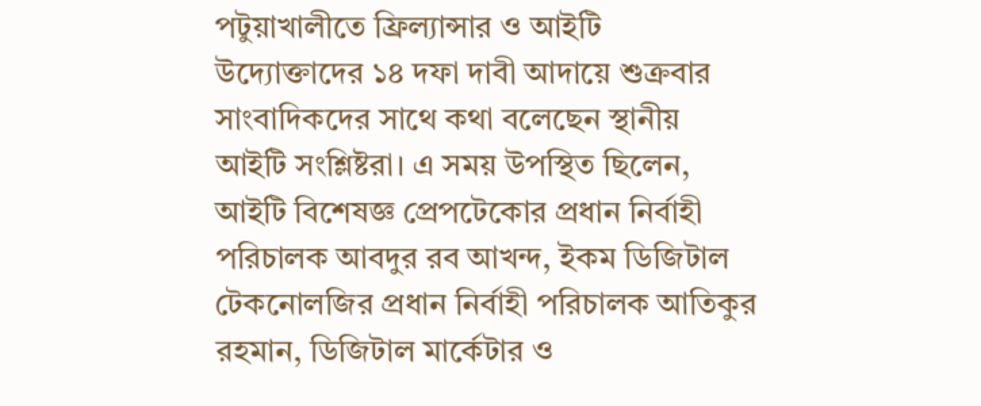পটুয়াখালীতে ফ্রিল্যান্সার ও আইটি উদ্যোক্তাদের ১৪ দফা দাবী আদায়ে শুক্রবার সাংবাদিকদের সাথে কথা বলেছেন স্থানীয় আইটি সংশ্লিষ্টরা। এ সময় উপস্থিত ছিলেন, আইটি বিশেষজ্ঞ প্রেপটেকোর প্রধান নির্বাহী পরিচালক আবদুর রব আখন্দ, ইকম ডিজিটাল টেকনোলজির প্রধান নির্বাহী পরিচালক আতিকুর রহমান, ডিজিটাল মার্কেটার ও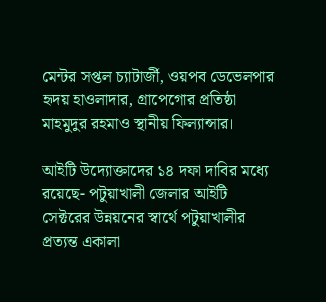মেন্টর সপ্তল চ্যাটার্জী, ওয়পব ডেভেলপার হৃদয় হাওলাদার, গ্রাপেগোর প্রতিষ্ঠা মাহমুদুর রহমাও স্থানীয় ফিল্যান্সার।

আইটি উদ্যোক্তাদের ১৪ দফা দাবির মধ্যে রয়েছে- পটুয়াখালী জেলার আইটি সেক্টরের উন্নয়নের স্বার্থে পটুয়াখালীর প্রত্যন্ত একালা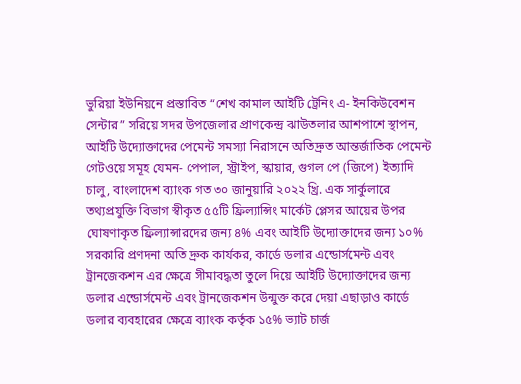ভুরিয়া ইউনিয়নে প্রস্তাবিত “শেখ কামাল আইটি ট্রেনিং এ- ইনকিউবেশন সেন্টার” সরিয়ে সদর উপজেলার প্রাণকেন্দ্র ঝাউতলার আশপাশে স্থাপন, আইটি উদ্যোক্তাদের পেমেন্ট সমস্যা নিরাসনে অতিদ্রুত আন্তর্জাতিক পেমেন্ট গেটওয়ে সমূহ যেমন- পেপাল, স্ট্রাইপ, স্কায়ার, গুগল পে (জিপে) ইত্যাদি চালু, বাংলাদেশ ব্যাংক গত ৩০ জানুয়ারি ২০২২ খ্রি. এক সার্কুলারে তথ্যপ্রযুক্তি বিভাগ স্বীকৃত ৫৫টি ফ্রিল্যান্সিং মার্কেট প্লেসর আয়ের উপর ঘোষণাকৃত ফ্রিল্যান্সারদের জন্য ৪% এবং আইটি উদ্যোক্তাদের জন্য ১০% সরকারি প্রণদনা অতি দ্রুক কার্যকর, কার্ডে ডলার এন্ডোর্সমেন্ট এবং ট্রানজেকশন এর ক্ষেত্রে সীমাবদ্ধতা তুলে দিয়ে আইটি উদ্যোক্তাদের জন্য ডলার এন্ডোর্সমেন্ট এবং ট্রানজেকশন উন্মুক্ত করে দেয়া এছাড়াও কার্ডে ডলার ব্যবহারের ক্ষেত্রে ব্যাংক কর্তৃক ১৫% ভ্যাট চার্জ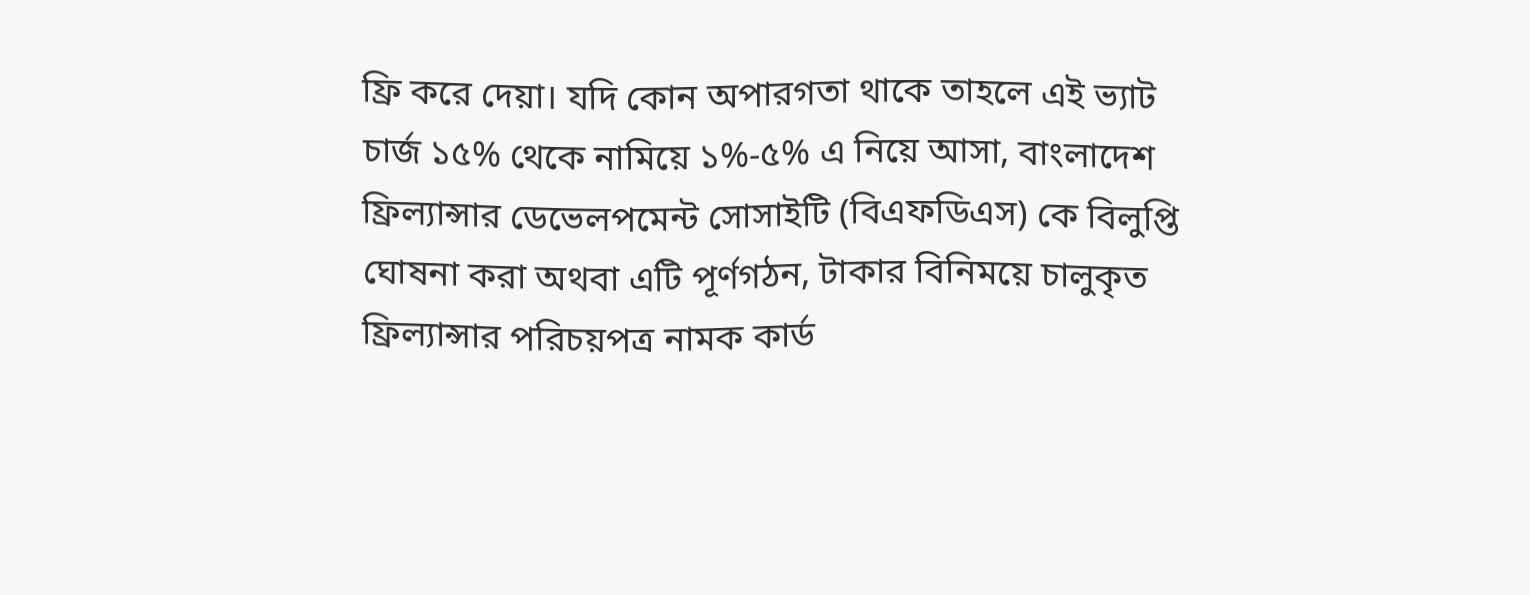ফ্রি করে দেয়া। যদি কোন অপারগতা থাকে তাহলে এই ভ্যাট চার্জ ১৫% থেকে নামিয়ে ১%-৫% এ নিয়ে আসা, বাংলাদেশ ফ্রিল্যান্সার ডেভেলপমেন্ট সোসাইটি (বিএফডিএস) কে বিলুপ্তি ঘোষনা করা অথবা এটি পূর্ণগঠন, টাকার বিনিময়ে চালুকৃত ফ্রিল্যান্সার পরিচয়পত্র নামক কার্ড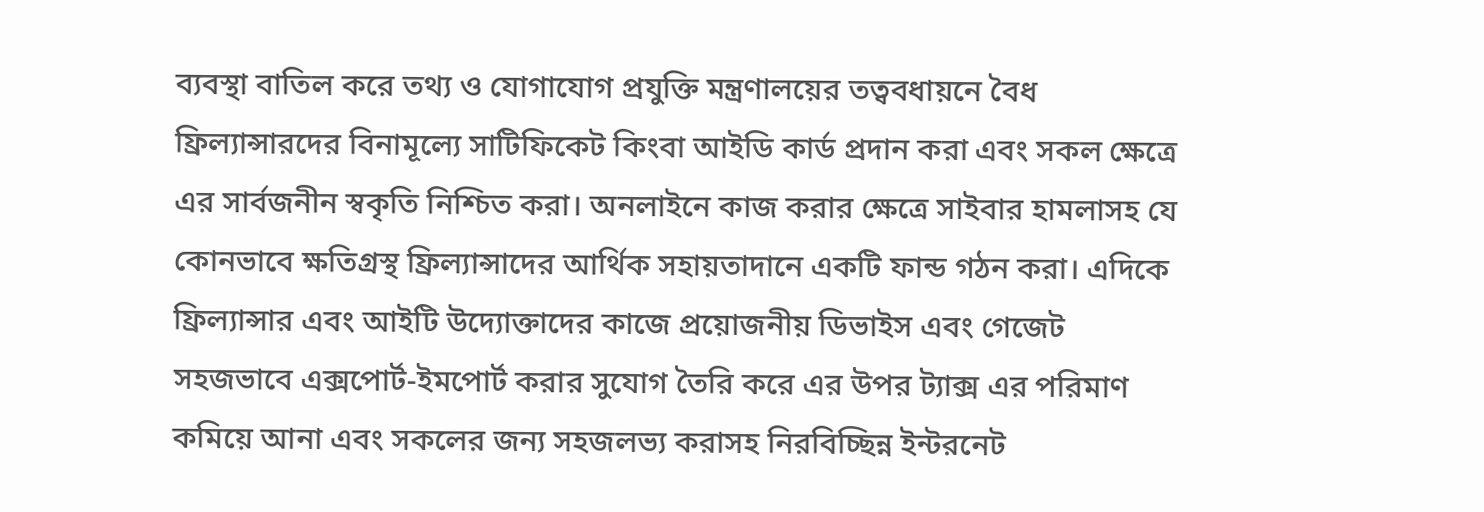ব্যবস্থা বাতিল করে তথ্য ও যোগাযোগ প্রযুক্তি মন্ত্রণালয়ের তত্ববধায়নে বৈধ ফ্রিল্যান্সারদের বিনামূল্যে সাটিফিকেট কিংবা আইডি কার্ড প্রদান করা এবং সকল ক্ষেত্রে এর সার্বজনীন স্বকৃতি নিশ্চিত করা। অনলাইনে কাজ করার ক্ষেত্রে সাইবার হামলাসহ যে কোনভাবে ক্ষতিগ্রস্থ ফ্রিল্যান্সাদের আর্থিক সহায়তাদানে একটি ফান্ড গঠন করা। এদিকে ফ্রিল্যান্সার এবং আইটি উদ্যোক্তাদের কাজে প্রয়োজনীয় ডিভাইস এবং গেজেট সহজভাবে এক্সপোর্ট-ইমপোর্ট করার সুযোগ তৈরি করে এর উপর ট্যাক্স এর পরিমাণ কমিয়ে আনা এবং সকলের জন্য সহজলভ্য করাসহ নিরবিচ্ছিন্ন ইন্টরনেট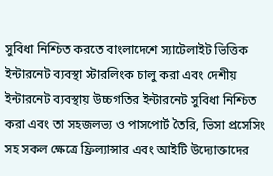সুবিধা নিশ্চিত করতে বাংলাদেশে স্যাটেলাইট ভিত্তিক ইন্টারনেট ব্যবস্থা স্টারলিংক চালু করা এবং দেশীয় ইন্টারনেট ব্যবস্থায় উচ্চগতির ইন্টারনেট সুবিধা নিশ্চিত করা এবং তা সহজলভ্য ও পাসপোর্ট তৈরি, ভিসা প্রসেসিং সহ সকল ক্ষেত্রে ফ্রিল্যান্সার এবং আইটি উদ্যোক্তাদের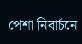পেশা নিবার্চনে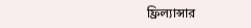ফ্রিল্যান্সার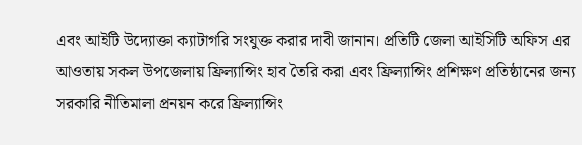এবং আইটি উদ্যোক্তা ক্যাটাগরি সংযুক্ত করার দাবী জানান। প্রতিটি জেলা আইসিটি অফিস এর আওতায় সকল উপজেলায় ফ্রিল্যান্সিং হাব তৈরি করা এবং ফ্রিল্যান্সিং প্রশিক্ষণ প্রতিষ্ঠানের জন্য সরকারি নীতিমালা প্রনয়ন করে ফ্রিল্যান্সিং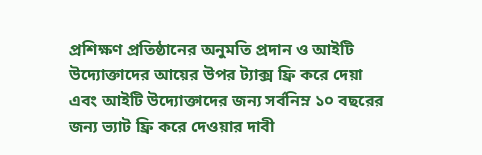প্রশিক্ষণ প্রতিষ্ঠানের অনুমতি প্রদান ও আইটি উদ্যোক্তাদের আয়ের উপর ট্যাক্স ফ্রি করে দেয়া এবং আইটি উদ্যোক্তাদের জন্য সর্বনিম্ন ১০ বছরের জন্য ভ্যাট ফ্রি করে দেওয়ার দাবী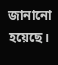জানানো হয়েছে।